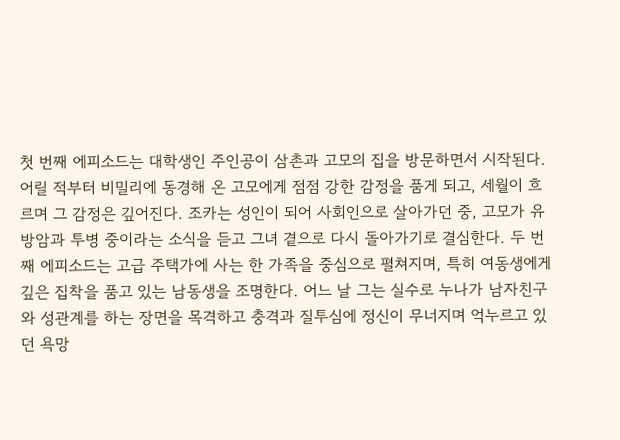첫 번째 에피소드는 대학생인 주인공이 삼촌과 고모의 집을 방문하면서 시작된다. 어릴 적부터 비밀리에 동경해 온 고모에게 점점 강한 감정을 품게 되고, 세월이 흐르며 그 감정은 깊어진다. 조카는 성인이 되어 사회인으로 살아가던 중, 고모가 유방암과 투병 중이라는 소식을 듣고 그녀 곁으로 다시 돌아가기로 결심한다. 두 번째 에피소드는 고급 주택가에 사는 한 가족을 중심으로 펼쳐지며, 특히 여동생에게 깊은 집착을 품고 있는 남동생을 조명한다. 어느 날 그는 실수로 누나가 남자친구와 성관계를 하는 장면을 목격하고 충격과 질투심에 정신이 무너지며 억누르고 있던 욕망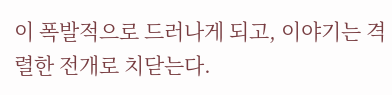이 폭발적으로 드러나게 되고, 이야기는 격렬한 전개로 치닫는다.